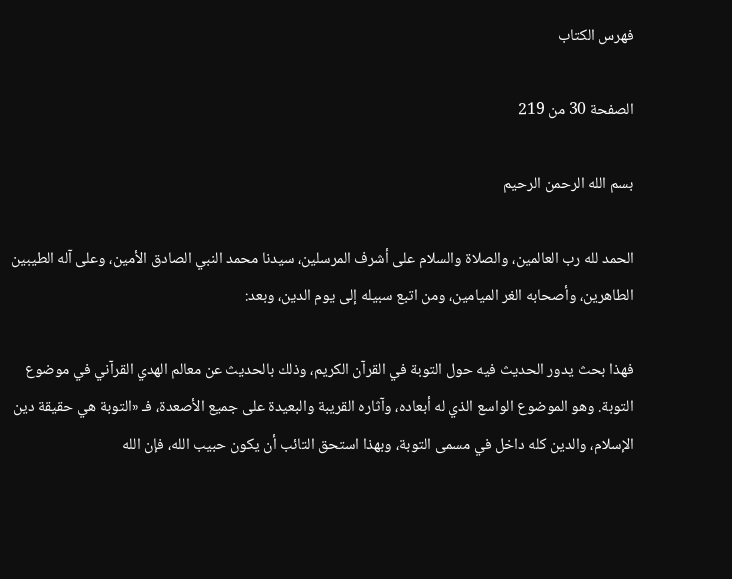فهرس الكتاب

الصفحة 30 من 219

بسم الله الرحمن الرحيم

الحمد لله رب العالمين، والصلاة والسلام على أشرف المرسلين، سيدنا محمد النبي الصادق الأمين، وعلى آله الطيبين الطاهرين، وأصحابه الغر الميامين، ومن اتبع سبيله إلى يوم الدين، وبعد:

فهذا بحث يدور الحديث فيه حول التوبة في القرآن الكريم، وذلك بالحديث عن معالم الهدي القرآني في موضوع التوبة. وهو الموضوع الواسع الذي له أبعاده، وآثاره القريبة والبعيدة على جميع الأصعدة، فـ «التوبة هي حقيقة دين الإسلام، والدين كله داخل في مسمى التوبة، وبهذا استحق التائب أن يكون حبيب الله، فإن الله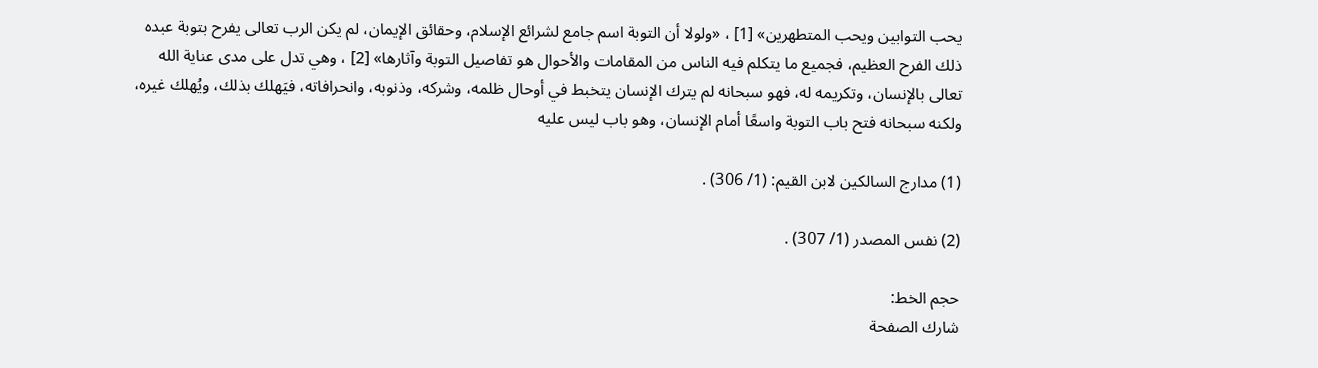يحب التوابين ويحب المتطهرين» [1] ، «ولولا أن التوبة اسم جامع لشرائع الإسلام، وحقائق الإيمان، لم يكن الرب تعالى يفرح بتوبة عبده ذلك الفرح العظيم، فجميع ما يتكلم فيه الناس من المقامات والأحوال هو تفاصيل التوبة وآثارها» [2] ، وهي تدل على مدى عناية الله تعالى بالإنسان، وتكريمه له، فهو سبحانه لم يترك الإنسان يتخبط في أوحال ظلمه، وشركه، وذنوبه، وانحرافاته، فيَهلك بذلك، ويُهلك غيره، ولكنه سبحانه فتح باب التوبة واسعًا أمام الإنسان، وهو باب ليس عليه

(1) مدارج السالكين لابن القيم: (1/ 306) .

(2) نفس المصدر (1/ 307) .

حجم الخط:
شارك الصفحة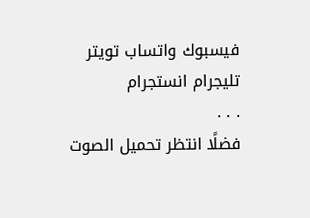فيسبوك واتساب تويتر تليجرام انستجرام
. . .
فضلًا انتظر تحميل الصوت